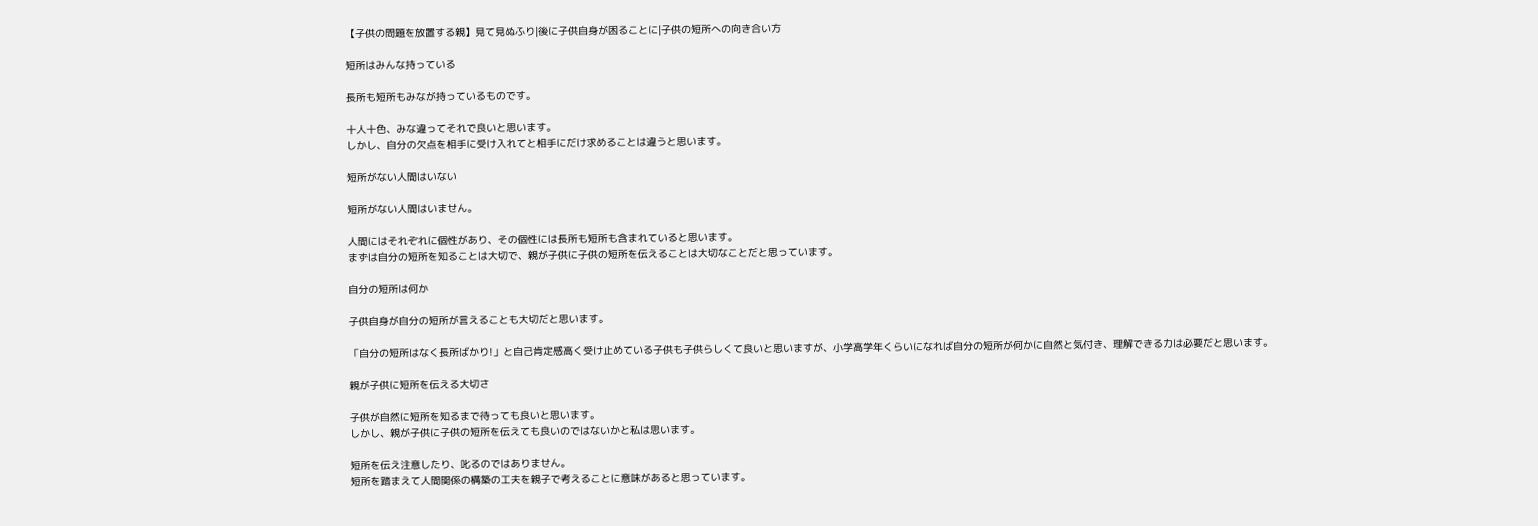【子供の問題を放置する親】見て見ぬふり|後に子供自身が困ることに|子供の短所への向き合い方

短所はみんな持っている

長所も短所もみなが持っているものです。

十人十色、みな違ってそれで良いと思います。
しかし、自分の欠点を相手に受け入れてと相手にだけ求めることは違うと思います。

短所がない人間はいない

短所がない人間はいません。

人間にはそれぞれに個性があり、その個性には長所も短所も含まれていると思います。
まずは自分の短所を知ることは大切で、親が子供に子供の短所を伝えることは大切なことだと思っています。

自分の短所は何か

子供自身が自分の短所が言えることも大切だと思います。

「自分の短所はなく長所ばかり!」と自己肯定感高く受け止めている子供も子供らしくて良いと思いますが、小学高学年くらいになれば自分の短所が何かに自然と気付き、理解できる力は必要だと思います。

親が子供に短所を伝える大切さ

子供が自然に短所を知るまで待っても良いと思います。
しかし、親が子供に子供の短所を伝えても良いのではないかと私は思います。

短所を伝え注意したり、叱るのではありません。
短所を踏まえて人間関係の構築の工夫を親子で考えることに意味があると思っています。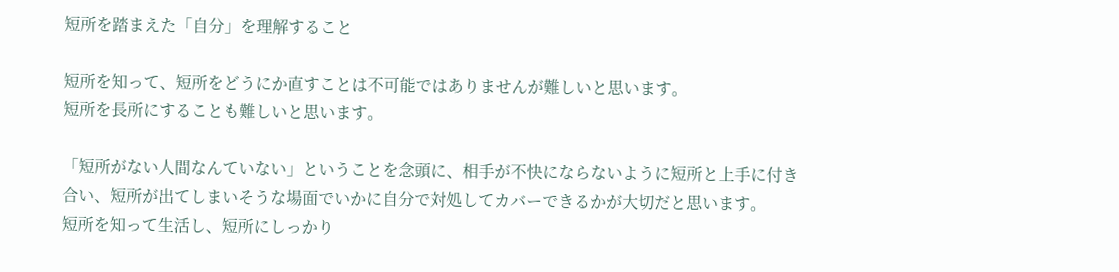短所を踏まえた「自分」を理解すること

短所を知って、短所をどうにか直すことは不可能ではありませんが難しいと思います。
短所を長所にすることも難しいと思います。

「短所がない人間なんていない」ということを念頭に、相手が不快にならないように短所と上手に付き合い、短所が出てしまいそうな場面でいかに自分で対処してカバーできるかが大切だと思います。
短所を知って生活し、短所にしっかり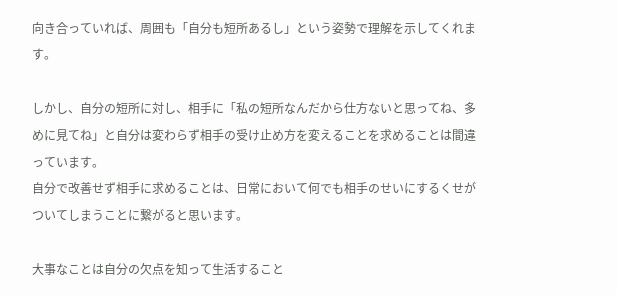向き合っていれば、周囲も「自分も短所あるし」という姿勢で理解を示してくれます。

しかし、自分の短所に対し、相手に「私の短所なんだから仕方ないと思ってね、多めに見てね」と自分は変わらず相手の受け止め方を変えることを求めることは間違っています。
自分で改善せず相手に求めることは、日常において何でも相手のせいにするくせがついてしまうことに繋がると思います。

大事なことは自分の欠点を知って生活すること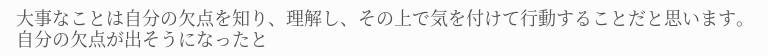大事なことは自分の欠点を知り、理解し、その上で気を付けて行動することだと思います。
自分の欠点が出そうになったと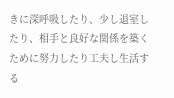きに深呼吸したり、少し退室したり、相手と良好な関係を築くために努力したり工夫し生活する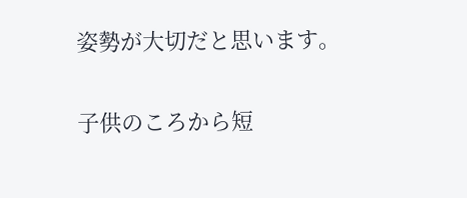姿勢が大切だと思います。

子供のころから短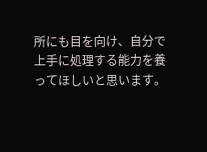所にも目を向け、自分で上手に処理する能力を養ってほしいと思います。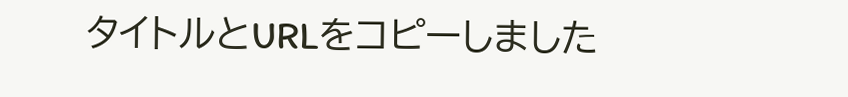タイトルとURLをコピーしました